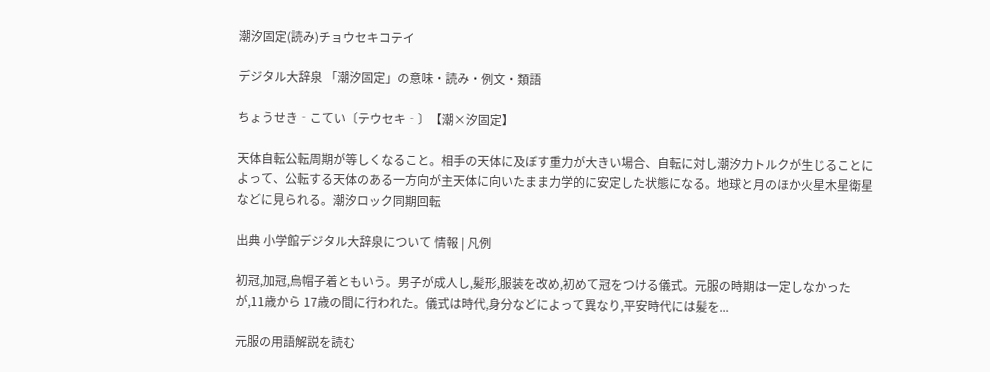潮汐固定(読み)チョウセキコテイ

デジタル大辞泉 「潮汐固定」の意味・読み・例文・類語

ちょうせき‐こてい〔テウセキ‐〕【潮×汐固定】

天体自転公転周期が等しくなること。相手の天体に及ぼす重力が大きい場合、自転に対し潮汐力トルクが生じることによって、公転する天体のある一方向が主天体に向いたまま力学的に安定した状態になる。地球と月のほか火星木星衛星などに見られる。潮汐ロック同期回転

出典 小学館デジタル大辞泉について 情報 | 凡例

初冠,加冠,烏帽子着ともいう。男子が成人し,髪形,服装を改め,初めて冠をつける儀式。元服の時期は一定しなかったが,11歳から 17歳の間に行われた。儀式は時代,身分などによって異なり,平安時代には髪を...

元服の用語解説を読む